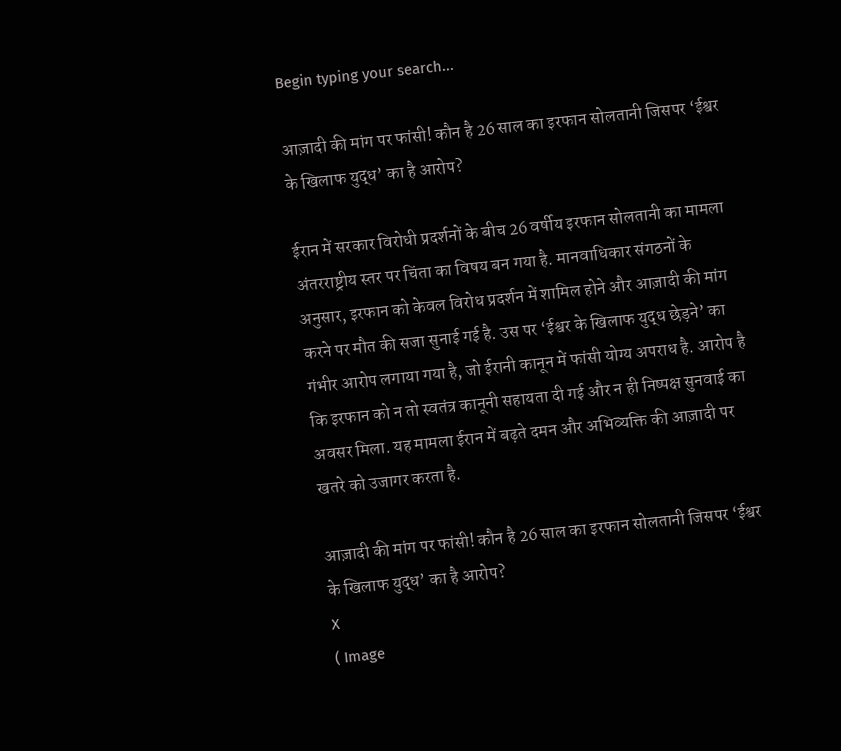Begin typing your search...

आज़ादी की मांग पर फांसी! कौन है 26 साल का इरफान सोलतानी जिसपर ‘ईश्वर के खिलाफ युद्ध’ का है आरोप?

ईरान में सरकार विरोधी प्रदर्शनों के बीच 26 वर्षीय इरफान सोलतानी का मामला अंतरराष्ट्रीय स्तर पर चिंता का विषय बन गया है. मानवाधिकार संगठनों के अनुसार, इरफान को केवल विरोध प्रदर्शन में शामिल होने और आज़ादी की मांग करने पर मौत की सजा सुनाई गई है. उस पर ‘ईश्वर के खिलाफ युद्ध छेड़ने’ का गंभीर आरोप लगाया गया है, जो ईरानी कानून में फांसी योग्य अपराध है. आरोप है कि इरफान को न तो स्वतंत्र कानूनी सहायता दी गई और न ही निष्पक्ष सुनवाई का अवसर मिला. यह मामला ईरान में बढ़ते दमन और अभिव्यक्ति की आज़ादी पर खतरे को उजागर करता है.

आज़ादी की मांग पर फांसी! कौन है 26 साल का इरफान सोलतानी जिसपर ‘ईश्वर के खिलाफ युद्ध’ का है आरोप?
X
( Image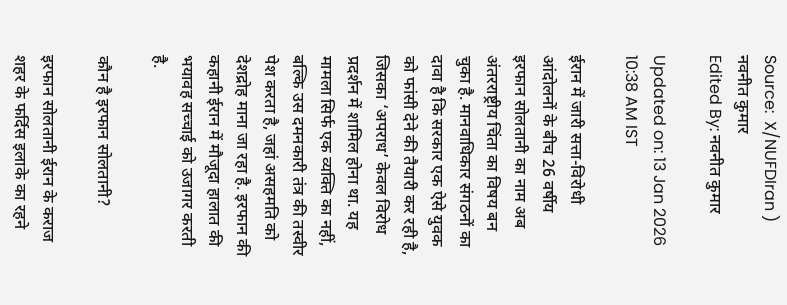Source:  X/NUFDIran )
नवनीत कुमार
Edited By: नवनीत कुमार

Updated on: 13 Jan 2026 10:38 AM IST

ईरान में जारी सत्ता-विरोधी आंदोलनों के बीच 26 वर्षीय इरफान सोलतानी का नाम अब अंतरराष्ट्रीय चिंता का विषय बन चुका है. मानवाधिकार संगठनों का दावा है कि सरकार एक ऐसे युवक को फांसी देने की तैयारी कर रही है, जिसका ‘अपराध’ केवल विरोध प्रदर्शन में शामिल होना था. यह मामला सिर्फ एक व्यक्ति का नहीं, बल्कि उस दमनकारी तंत्र की तस्वीर पेश करता है, जहां असहमति को देशद्रोह माना जा रहा है. इरफान की कहानी ईरान में मौजूदा हालात की भयावह सच्चाई को उजागर करती है.

कौन है इरफान सोलतानी?

इरफान सोलतानी ईरान के कराज शहर के फर्दिस इलाके का रहने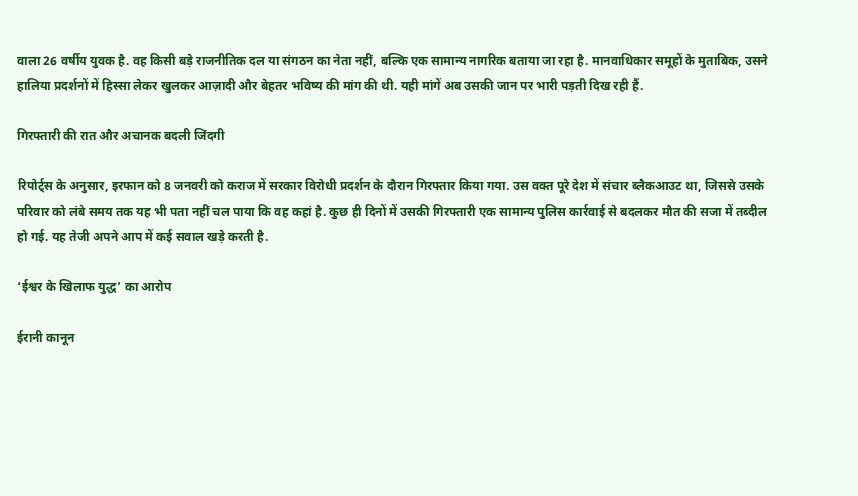वाला 26 वर्षीय युवक है. वह किसी बड़े राजनीतिक दल या संगठन का नेता नहीं, बल्कि एक सामान्य नागरिक बताया जा रहा है. मानवाधिकार समूहों के मुताबिक, उसने हालिया प्रदर्शनों में हिस्सा लेकर खुलकर आज़ादी और बेहतर भविष्य की मांग की थी. यही मांगें अब उसकी जान पर भारी पड़ती दिख रही हैं.

गिरफ्तारी की रात और अचानक बदली जिंदगी

रिपोर्ट्स के अनुसार, इरफान को 8 जनवरी को कराज में सरकार विरोधी प्रदर्शन के दौरान गिरफ्तार किया गया. उस वक्त पूरे देश में संचार ब्लैकआउट था, जिससे उसके परिवार को लंबे समय तक यह भी पता नहीं चल पाया कि वह कहां है. कुछ ही दिनों में उसकी गिरफ्तारी एक सामान्य पुलिस कार्रवाई से बदलकर मौत की सजा में तब्दील हो गई. यह तेजी अपने आप में कई सवाल खड़े करती है.

‘ईश्वर के खिलाफ युद्ध’ का आरोप

ईरानी कानून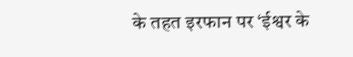के तहत इरफान पर ‘ईश्वर के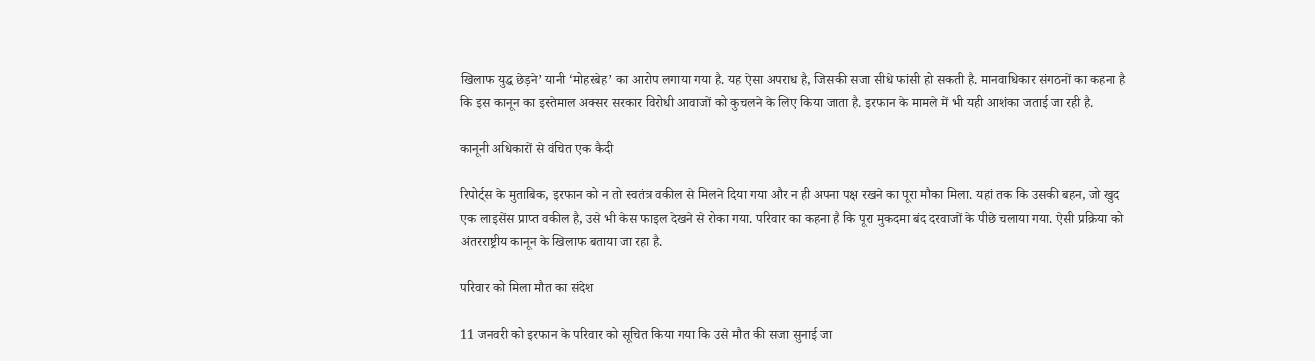खिलाफ युद्ध छेड़ने’ यानी ‘मोहरबेह’ का आरोप लगाया गया है. यह ऐसा अपराध है, जिसकी सजा सीधे फांसी हो सकती है. मानवाधिकार संगठनों का कहना है कि इस कानून का इस्तेमाल अक्सर सरकार विरोधी आवाजों को कुचलने के लिए किया जाता है. इरफान के मामले में भी यही आशंका जताई जा रही है.

कानूनी अधिकारों से वंचित एक कैदी

रिपोर्ट्स के मुताबिक, इरफान को न तो स्वतंत्र वकील से मिलने दिया गया और न ही अपना पक्ष रखने का पूरा मौका मिला. यहां तक कि उसकी बहन, जो खुद एक लाइसेंस प्राप्त वकील है, उसे भी केस फाइल देखने से रोका गया. परिवार का कहना है कि पूरा मुकदमा बंद दरवाजों के पीछे चलाया गया. ऐसी प्रक्रिया को अंतरराष्ट्रीय कानून के खिलाफ बताया जा रहा है.

परिवार को मिला मौत का संदेश

11 जनवरी को इरफान के परिवार को सूचित किया गया कि उसे मौत की सजा सुनाई जा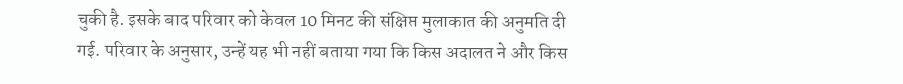चुकी है. इसके बाद परिवार को केवल 10 मिनट की संक्षिप्त मुलाकात की अनुमति दी गई. परिवार के अनुसार, उन्हें यह भी नहीं बताया गया कि किस अदालत ने और किस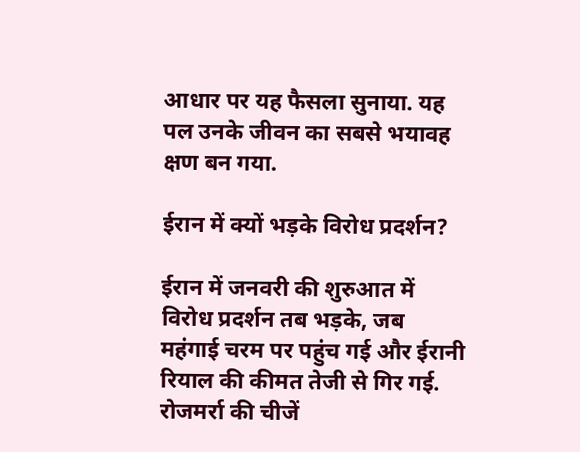आधार पर यह फैसला सुनाया. यह पल उनके जीवन का सबसे भयावह क्षण बन गया.

ईरान में क्यों भड़के विरोध प्रदर्शन?

ईरान में जनवरी की शुरुआत में विरोध प्रदर्शन तब भड़के, जब महंगाई चरम पर पहुंच गई और ईरानी रियाल की कीमत तेजी से गिर गई. रोजमर्रा की चीजें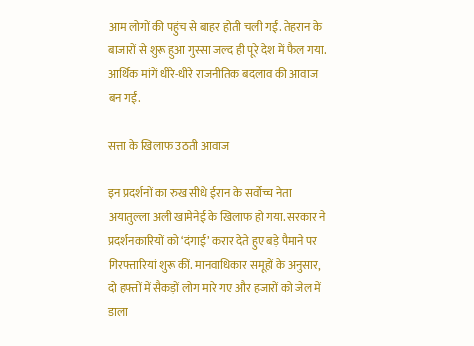आम लोगों की पहुंच से बाहर होती चली गईं. तेहरान के बाजारों से शुरू हुआ गुस्सा जल्द ही पूरे देश में फैल गया. आर्थिक मांगें धीरे-धीरे राजनीतिक बदलाव की आवाज बन गईं.

सत्ता के खिलाफ उठती आवाज

इन प्रदर्शनों का रुख सीधे ईरान के सर्वोच्च नेता अयातुल्ला अली खामेनेई के खिलाफ हो गया. सरकार ने प्रदर्शनकारियों को ‘दंगाई’ करार देते हुए बड़े पैमाने पर गिरफ्तारियां शुरू कीं. मानवाधिकार समूहों के अनुसार, दो हफ्तों में सैकड़ों लोग मारे गए और हजारों को जेल में डाला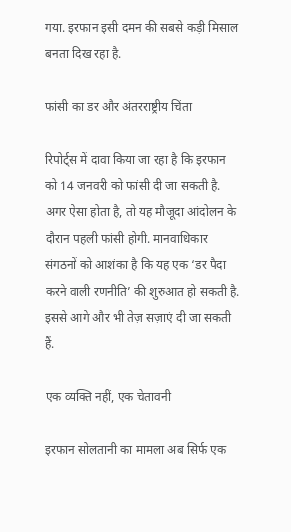गया. इरफान इसी दमन की सबसे कड़ी मिसाल बनता दिख रहा है.

फांसी का डर और अंतरराष्ट्रीय चिंता

रिपोर्ट्स में दावा किया जा रहा है कि इरफान को 14 जनवरी को फांसी दी जा सकती है. अगर ऐसा होता है, तो यह मौजूदा आंदोलन के दौरान पहली फांसी होगी. मानवाधिकार संगठनों को आशंका है कि यह एक ‘डर पैदा करने वाली रणनीति’ की शुरुआत हो सकती है. इससे आगे और भी तेज़ सज़ाएं दी जा सकती हैं.

एक व्यक्ति नहीं, एक चेतावनी

इरफान सोलतानी का मामला अब सिर्फ एक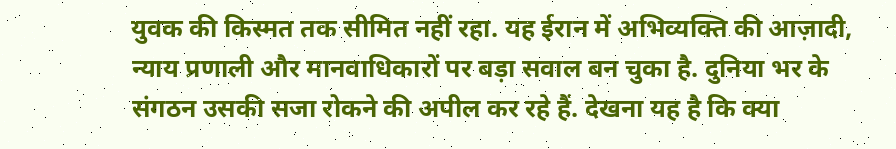युवक की किस्मत तक सीमित नहीं रहा. यह ईरान में अभिव्यक्ति की आज़ादी, न्याय प्रणाली और मानवाधिकारों पर बड़ा सवाल बन चुका है. दुनिया भर के संगठन उसकी सजा रोकने की अपील कर रहे हैं. देखना यह है कि क्या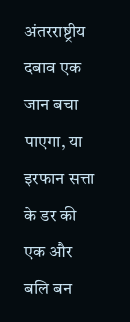अंतरराष्ट्रीय दबाव एक जान बचा पाएगा, या इरफान सत्ता के डर की एक और बलि बन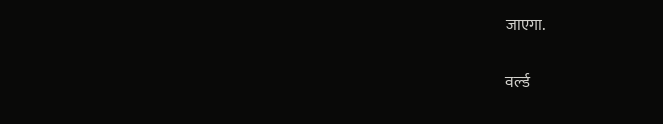जाएगा.

वर्ल्‍ड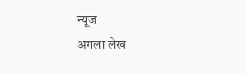न्‍यूज
अगला लेख